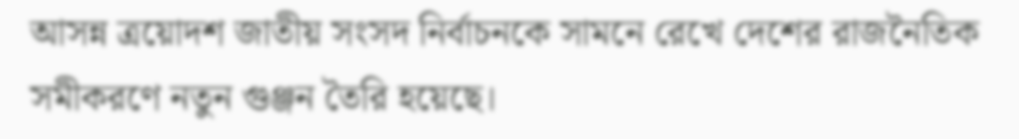আসন্ন ত্রয়োদশ জাতীয় সংসদ নির্বাচনকে সামনে রেখে দেশের রাজনৈতিক সমীকরণে নতুন গুঞ্জন তৈরি হয়েছে।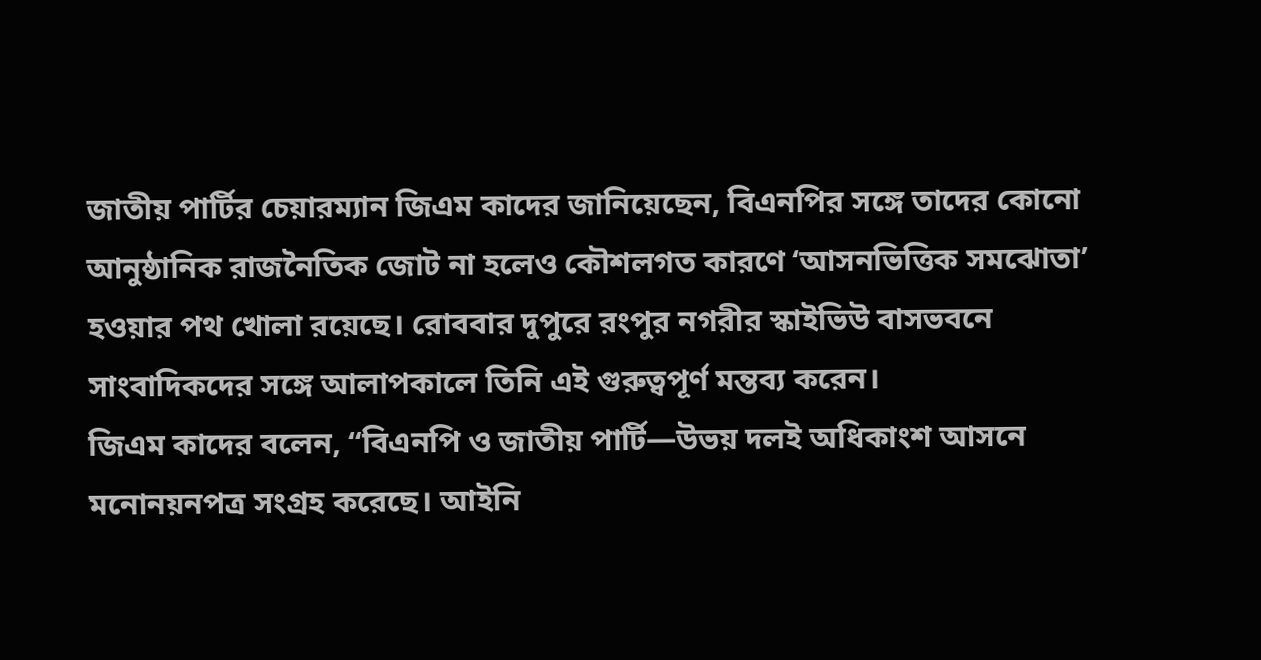জাতীয় পার্টির চেয়ারম্যান জিএম কাদের জানিয়েছেন, বিএনপির সঙ্গে তাদের কোনো আনুষ্ঠানিক রাজনৈতিক জোট না হলেও কৌশলগত কারণে ‘আসনভিত্তিক সমঝোতা’ হওয়ার পথ খোলা রয়েছে। রোববার দুপুরে রংপুর নগরীর স্কাইভিউ বাসভবনে সাংবাদিকদের সঙ্গে আলাপকালে তিনি এই গুরুত্বপূর্ণ মন্তব্য করেন।
জিএম কাদের বলেন, “বিএনপি ও জাতীয় পার্টি—উভয় দলই অধিকাংশ আসনে মনোনয়নপত্র সংগ্রহ করেছে। আইনি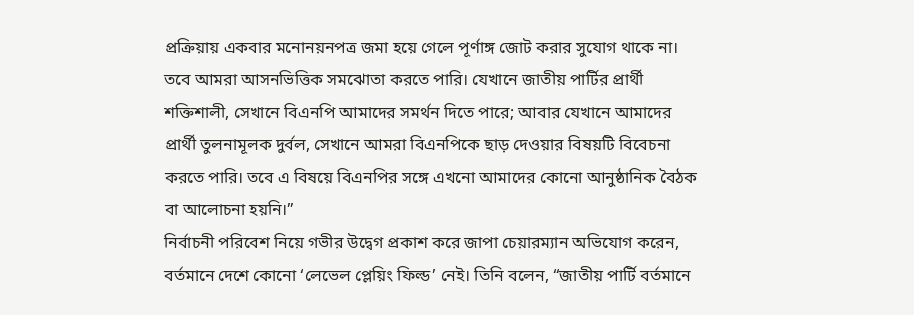প্রক্রিয়ায় একবার মনোনয়নপত্র জমা হয়ে গেলে পূর্ণাঙ্গ জোট করার সুযোগ থাকে না। তবে আমরা আসনভিত্তিক সমঝোতা করতে পারি। যেখানে জাতীয় পার্টির প্রার্থী শক্তিশালী, সেখানে বিএনপি আমাদের সমর্থন দিতে পারে; আবার যেখানে আমাদের প্রার্থী তুলনামূলক দুর্বল, সেখানে আমরা বিএনপিকে ছাড় দেওয়ার বিষয়টি বিবেচনা করতে পারি। তবে এ বিষয়ে বিএনপির সঙ্গে এখনো আমাদের কোনো আনুষ্ঠানিক বৈঠক বা আলোচনা হয়নি।”
নির্বাচনী পরিবেশ নিয়ে গভীর উদ্বেগ প্রকাশ করে জাপা চেয়ারম্যান অভিযোগ করেন, বর্তমানে দেশে কোনো ‘লেভেল প্লেয়িং ফিল্ড’ নেই। তিনি বলেন, “জাতীয় পার্টি বর্তমানে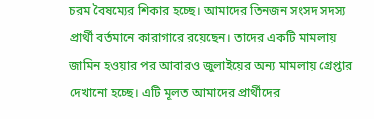চরম বৈষম্যের শিকার হচ্ছে। আমাদের তিনজন সংসদ সদস্য প্রার্থী বর্তমানে কারাগারে রয়েছেন। তাদের একটি মামলায় জামিন হওয়ার পর আবারও জুলাইয়ের অন্য মামলায় গ্রেপ্তার দেখানো হচ্ছে। এটি মূলত আমাদের প্রার্থীদের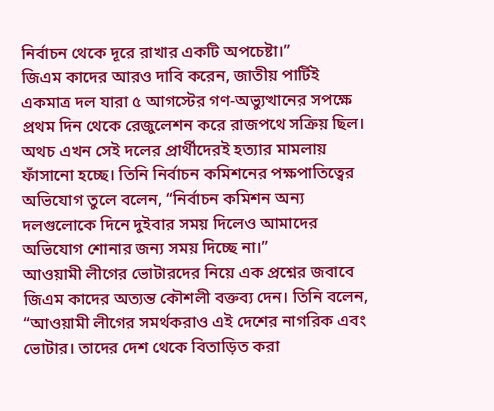নির্বাচন থেকে দূরে রাখার একটি অপচেষ্টা।”
জিএম কাদের আরও দাবি করেন, জাতীয় পার্টিই একমাত্র দল যারা ৫ আগস্টের গণ-অভ্যুত্থানের সপক্ষে প্রথম দিন থেকে রেজুলেশন করে রাজপথে সক্রিয় ছিল। অথচ এখন সেই দলের প্রার্থীদেরই হত্যার মামলায় ফাঁসানো হচ্ছে। তিনি নির্বাচন কমিশনের পক্ষপাতিত্বের অভিযোগ তুলে বলেন, “নির্বাচন কমিশন অন্য দলগুলোকে দিনে দুইবার সময় দিলেও আমাদের অভিযোগ শোনার জন্য সময় দিচ্ছে না।”
আওয়ামী লীগের ভোটারদের নিয়ে এক প্রশ্নের জবাবে জিএম কাদের অত্যন্ত কৌশলী বক্তব্য দেন। তিনি বলেন, “আওয়ামী লীগের সমর্থকরাও এই দেশের নাগরিক এবং ভোটার। তাদের দেশ থেকে বিতাড়িত করা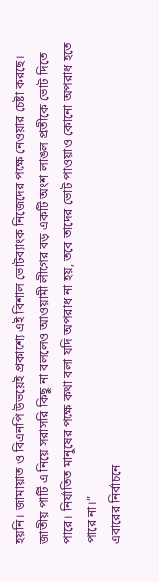হয়নি। জামায়াত ও বিএনপি উভয়েই প্রকাশ্যে এই বিশাল ভোটব্যাংক নিজেদের পক্ষে নেওয়ার চেষ্টা করছে। জাতীয় পার্টি এ নিয়ে সরাসরি কিছু না বললেও আওয়ামী লীগের বড় একটি অংশ লাঙল প্রতীকে ভোট দিতে পারে। নির্যাতিত মানুষের পক্ষে কথা বলা যদি অপরাধ না হয়, তবে তাদের ভোট পাওয়াও কোনো অপরাধ হতে পারে না।”
এবারের নির্বাচনে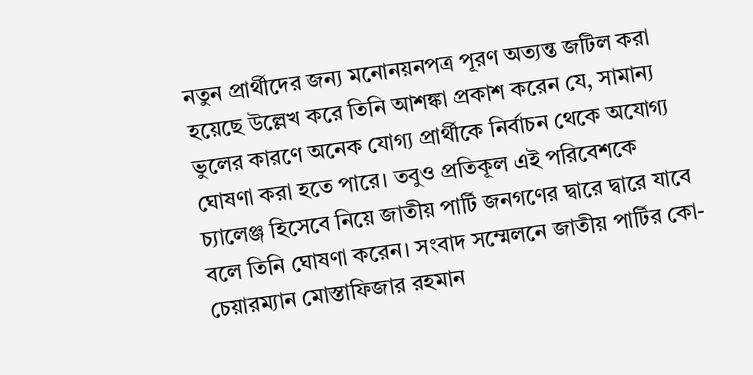নতুন প্রার্থীদের জন্য মনোনয়নপত্র পূরণ অত্যন্ত জটিল করা হয়েছে উল্লেখ করে তিনি আশঙ্কা প্রকাশ করেন যে, সামান্য ভুলের কারণে অনেক যোগ্য প্রার্থীকে নির্বাচন থেকে অযোগ্য ঘোষণা করা হতে পারে। তবুও প্রতিকূল এই পরিবেশকে চ্যালেঞ্জ হিসেবে নিয়ে জাতীয় পার্টি জনগণের দ্বারে দ্বারে যাবে বলে তিনি ঘোষণা করেন। সংবাদ সম্মেলনে জাতীয় পার্টির কো-চেয়ারম্যান মোস্তাফিজার রহমান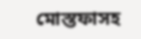মোস্তফাসহ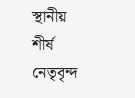স্থানীয় শীর্ষ নেতৃবৃন্দ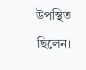উপস্থিত ছিলেন।